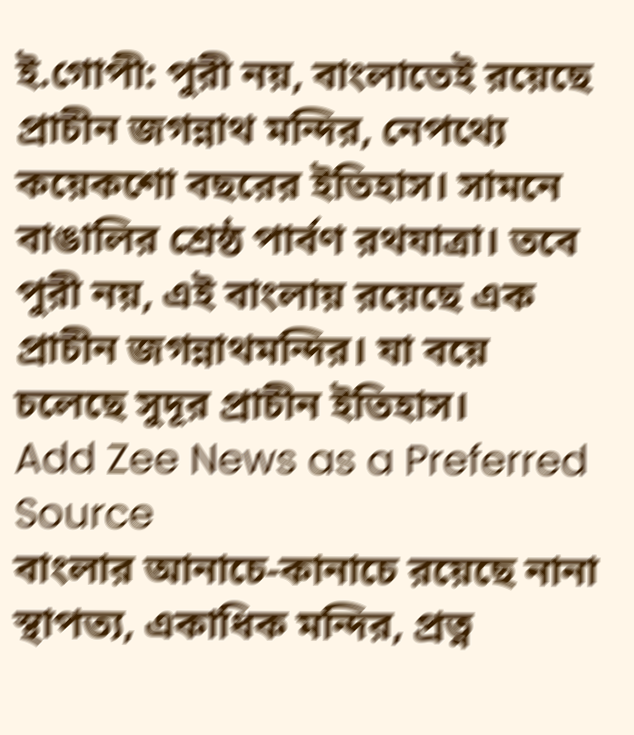ই.গোপী: পুরী নয়, বাংলাতেই রয়েছে প্রাচীন জগন্নাথ মন্দির, নেপথ্যে কয়েকশো বছরের ইতিহাস। সামনে বাঙালির শ্রেষ্ঠ পার্বণ রথযাত্রা। তবে পুরী নয়, এই বাংলায় রয়েছে এক প্রাচীন জগন্নাথমন্দির। যা বয়ে চলেছে সুদূর প্রাচীন ইতিহাস।
Add Zee News as a Preferred Source
বাংলার আনাচে-কানাচে রয়েছে নানা স্থাপত্য, একাধিক মন্দির, প্রত্ন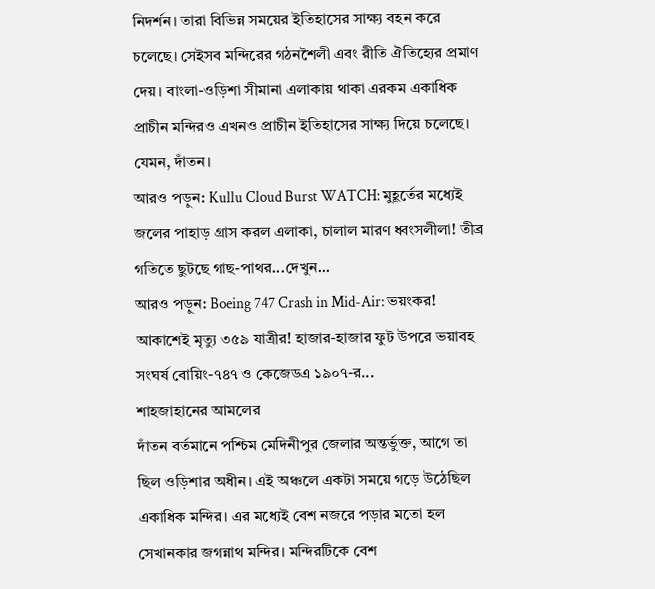নিদর্শন। তারা বিভিন্ন সময়ের ইতিহাসের সাক্ষ্য বহন করে চলেছে। সেইসব মন্দিরের গঠনশৈলী এবং রীতি ঐতিহ্যের প্রমাণ দেয়। বাংলা-ওড়িশা সীমানা এলাকায় থাকা এরকম একাধিক প্রাচীন মন্দিরও এখনও প্রাচীন ইতিহাসের সাক্ষ্য দিয়ে চলেছে। যেমন, দাঁতন।
আরও পড়ুন: Kullu Cloud Burst WATCH: মুহূর্তের মধ্যেই জলের পাহাড় গ্রাস করল এলাকা, চালাল মারণ ধ্বংসলীলা! তীব্র গতিতে ছুটছে গাছ-পাথর...দেখুন...
আরও পড়ুন: Boeing 747 Crash in Mid-Air: ভয়ংকর! আকাশেই মৃত্যু ৩৫৯ যাত্রীর! হাজার-হাজার ফুট উপরে ভয়াবহ সংঘর্ষ বোয়িং-৭৪৭ ও কেজেডএ ১৯০৭-র...
শাহজাহানের আমলের
দাঁতন বর্তমানে পশ্চিম মেদিনীপুর জেলার অন্তর্ভুক্ত, আগে তা ছিল ওড়িশার অধীন। এই অঞ্চলে একটা সময়ে গড়ে উঠেছিল একাধিক মন্দির। এর মধ্যেই বেশ নজরে পড়ার মতো হল সেখানকার জগন্নাথ মন্দির। মন্দিরটিকে বেশ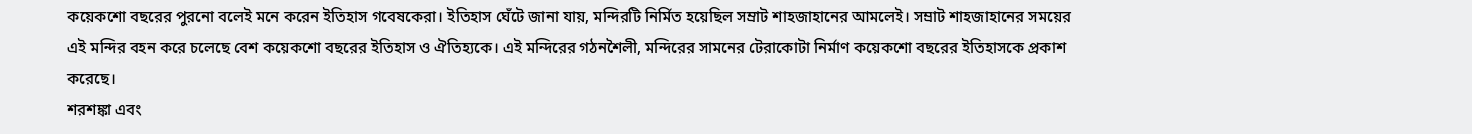কয়েকশো বছরের পুরনো বলেই মনে করেন ইতিহাস গবেষকেরা। ইতিহাস ঘেঁটে জানা যায়, মন্দিরটি নির্মিত হয়েছিল সম্রাট শাহজাহানের আমলেই। সম্রাট শাহজাহানের সময়ের এই মন্দির বহন করে চলেছে বেশ কয়েকশো বছরের ইতিহাস ও ঐতিহ্যকে। এই মন্দিরের গঠনশৈলী, মন্দিরের সামনের টেরাকোটা নির্মাণ কয়েকশো বছরের ইতিহাসকে প্রকাশ করেছে।
শরশঙ্কা এবং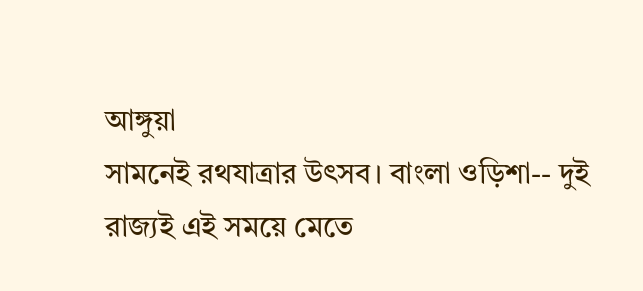আঙ্গুয়া
সামনেই রথযাত্রার উৎসব। বাংলা ওড়িশা-- দুই রাজ্যই এই সময়ে মেতে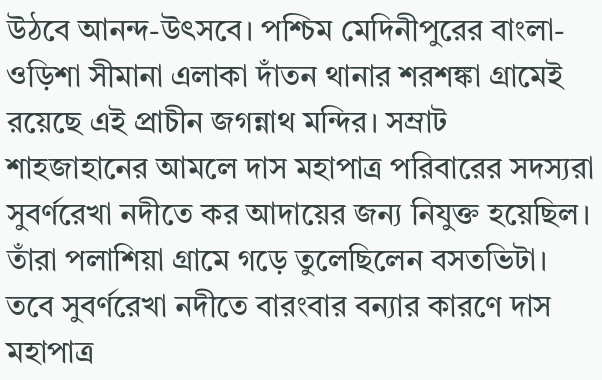উঠবে আনন্দ-উৎসবে। পশ্চিম মেদিনীপুরের বাংলা-ওড়িশা সীমানা এলাকা দাঁতন থানার শরশঙ্কা গ্রামেই রয়েছে এই প্রাচীন জগন্নাথ মন্দির। সম্রাট শাহজাহানের আমলে দাস মহাপাত্র পরিবারের সদস্যরা সুবর্ণরেখা নদীতে কর আদায়ের জন্য নিযুক্ত হয়েছিল। তাঁরা পলাশিয়া গ্রামে গড়ে তুলেছিলেন বসতভিটা। তবে সুবর্ণরেখা নদীতে বারংবার বন্যার কারণে দাস মহাপাত্র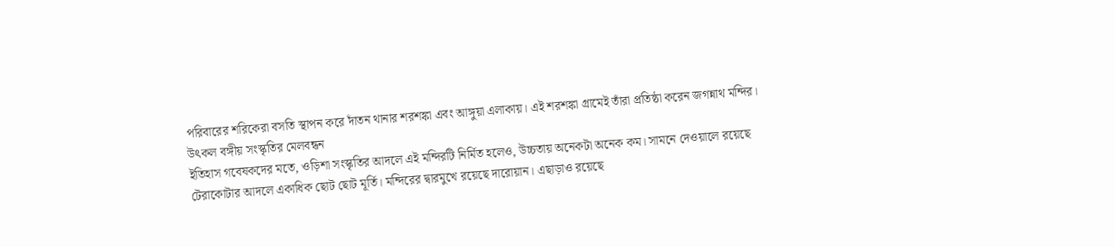পরিবারের শরিকেরা বসতি স্থাপন করে দাঁতন থানার শরশঙ্কা এবং আঙ্গুয়া এলাকায়। এই শরশঙ্কা গ্রামেই তাঁরা প্রতিষ্ঠা করেন জগন্নাথ মন্দির।
উৎকল বঙ্গীয় সংস্কৃতির মেলবন্ধন
ইতিহাস গবেষকদের মতে, ওড়িশা সংস্কৃতির আদলে এই মন্দিরটি নির্মিত হলেও, উচ্চতায় অনেকটা অনেক কম। সামনে দেওয়ালে রয়েছে টেরাকোটার আদলে একাধিক ছোট ছোট মূর্তি। মন্দিরের দ্বারমুখে রয়েছে দারোয়ান। এছাড়াও রয়েছে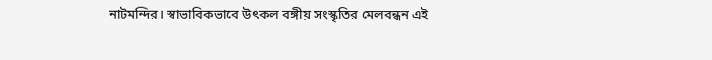নাটমন্দির। স্বাভাবিকভাবে উৎকল বঙ্গীয় সংস্কৃতির মেলবন্ধন এই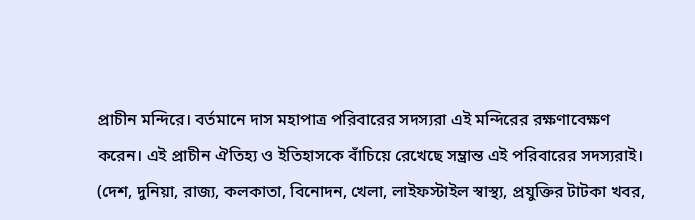প্রাচীন মন্দিরে। বর্তমানে দাস মহাপাত্র পরিবারের সদস্যরা এই মন্দিরের রক্ষণাবেক্ষণ করেন। এই প্রাচীন ঐতিহ্য ও ইতিহাসকে বাঁচিয়ে রেখেছে সম্ভ্রান্ত এই পরিবারের সদস্যরাই।
(দেশ, দুনিয়া, রাজ্য, কলকাতা, বিনোদন, খেলা, লাইফস্টাইল স্বাস্থ্য, প্রযুক্তির টাটকা খবর,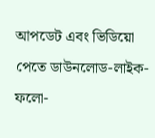আপডেট এবং ভিডিয়ো পেতে ডাউনলোড-লাইক-ফলো-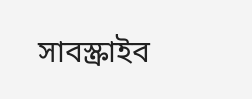সাবস্ক্রাইব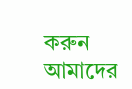করুন আমাদের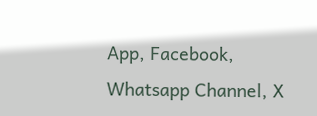App, Facebook, Whatsapp Channel, X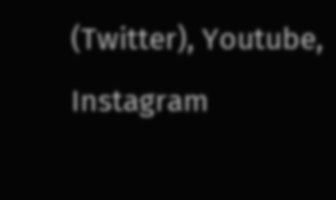(Twitter), Youtube, Instagram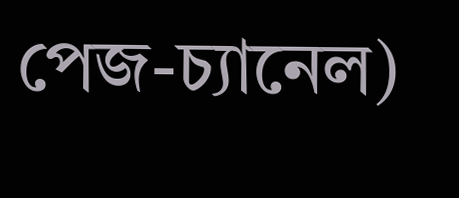পেজ-চ্যানেল)